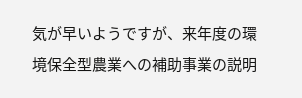気が早いようですが、来年度の環境保全型農業への補助事業の説明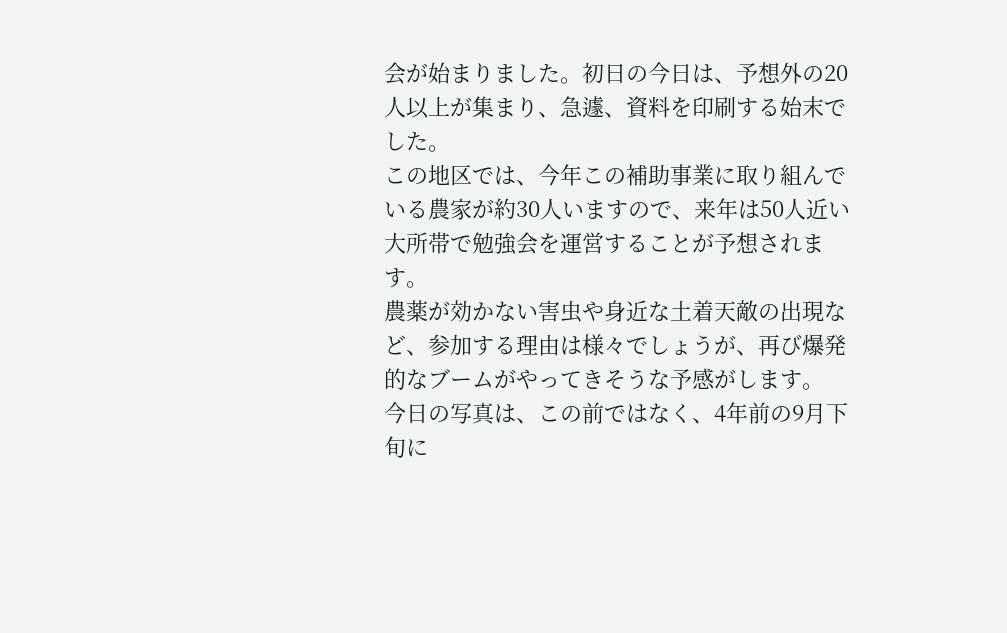会が始まりました。初日の今日は、予想外の20人以上が集まり、急遽、資料を印刷する始末でした。
この地区では、今年この補助事業に取り組んでいる農家が約30人いますので、来年は50人近い大所帯で勉強会を運営することが予想されます。
農薬が効かない害虫や身近な土着天敵の出現など、参加する理由は様々でしょうが、再び爆発的なブームがやってきそうな予感がします。
今日の写真は、この前ではなく、4年前の9月下旬に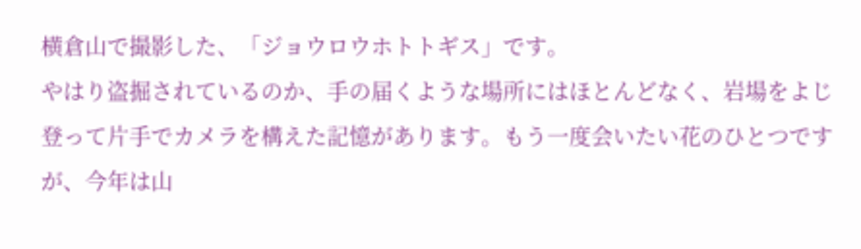横倉山で撮影した、「ジョウロウホトトギス」です。
やはり盗掘されているのか、手の届くような場所にはほとんどなく、岩場をよじ登って片手でカメラを構えた記憶があります。もう一度会いたい花のひとつですが、今年は山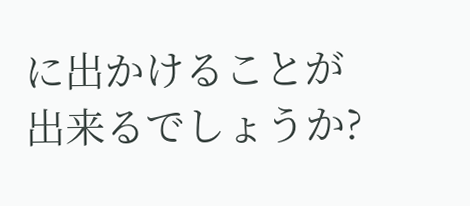に出かけることが出来るでしょうか?